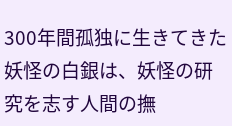300年間孤独に生きてきた妖怪の白銀は、妖怪の研究を志す人間の撫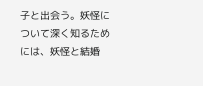子と出会う。妖怪について深く知るためには、妖怪と結婚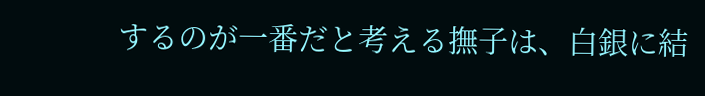するのが一番だと考える撫子は、白銀に結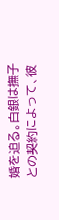婚を迫る。白銀は撫子との契約によって、彼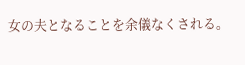女の夫となることを余儀なくされる。